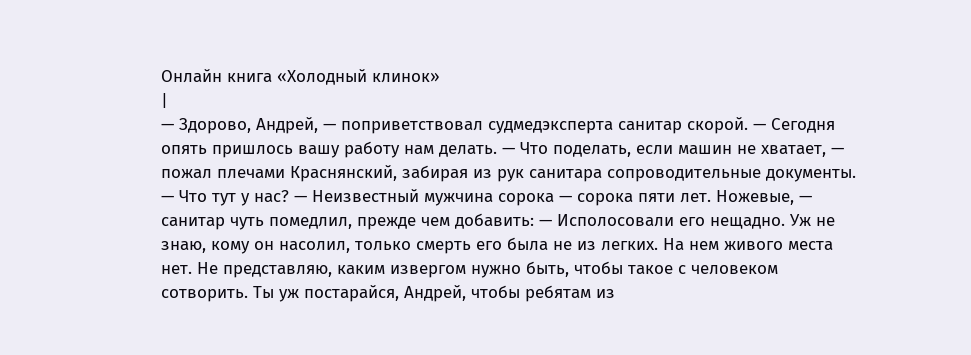Онлайн книга «Холодный клинок»
|
— Здорово, Андрей, — поприветствовал судмедэксперта санитар скорой. — Сегодня опять пришлось вашу работу нам делать. — Что поделать, если машин не хватает, — пожал плечами Краснянский, забирая из рук санитара сопроводительные документы. — Что тут у нас? — Неизвестный мужчина сорока — сорока пяти лет. Ножевые, — санитар чуть помедлил, прежде чем добавить: — Исполосовали его нещадно. Уж не знаю, кому он насолил, только смерть его была не из легких. На нем живого места нет. Не представляю, каким извергом нужно быть, чтобы такое с человеком сотворить. Ты уж постарайся, Андрей, чтобы ребятам из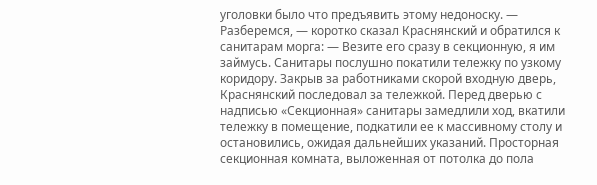уголовки было что предъявить этому недоноску. — Разберемся, — коротко сказал Краснянский и обратился к санитарам морга: — Везите его сразу в секционную, я им займусь. Санитары послушно покатили тележку по узкому коридору. Закрыв за работниками скорой входную дверь, Краснянский последовал за тележкой. Перед дверью с надписью «Секционная» санитары замедлили ход, вкатили тележку в помещение, подкатили ее к массивному столу и остановились, ожидая дальнейших указаний. Просторная секционная комната, выложенная от потолка до пола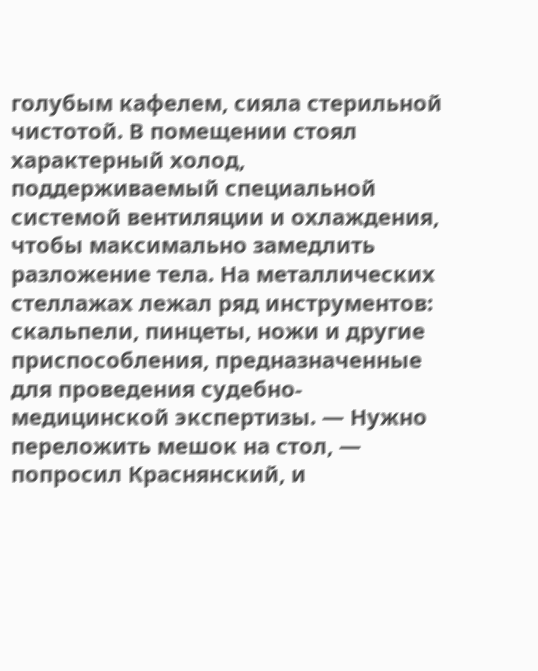голубым кафелем, сияла стерильной чистотой. В помещении стоял характерный холод, поддерживаемый специальной системой вентиляции и охлаждения, чтобы максимально замедлить разложение тела. На металлических стеллажах лежал ряд инструментов: скальпели, пинцеты, ножи и другие приспособления, предназначенные для проведения судебно-медицинской экспертизы. — Нужно переложить мешок на стол, — попросил Краснянский, и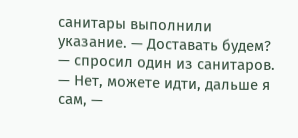санитары выполнили указание. — Доставать будем? — спросил один из санитаров. — Нет, можете идти, дальше я сам, —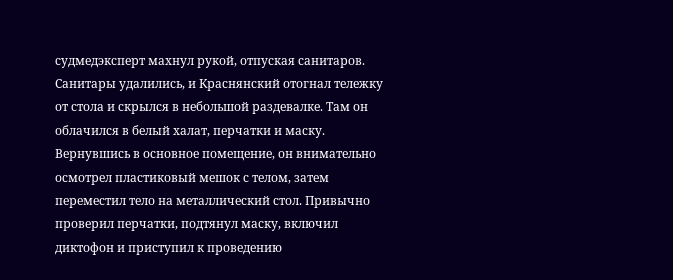судмедэксперт махнул рукой, отпуская санитаров. Санитары удалились, и Краснянский отогнал тележку от стола и скрылся в небольшой раздевалке. Там он облачился в белый халат, перчатки и маску. Вернувшись в основное помещение, он внимательно осмотрел пластиковый мешок с телом, затем переместил тело на металлический стол. Привычно проверил перчатки, подтянул маску, включил диктофон и приступил к проведению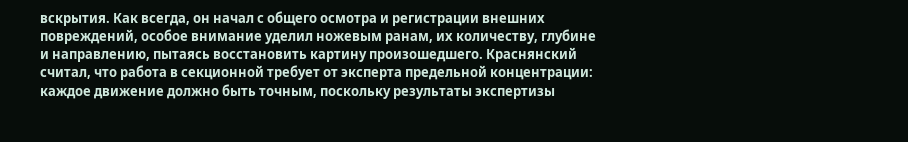вскрытия. Как всегда, он начал с общего осмотра и регистрации внешних повреждений, особое внимание уделил ножевым ранам, их количеству, глубине и направлению, пытаясь восстановить картину произошедшего. Краснянский считал, что работа в секционной требует от эксперта предельной концентрации: каждое движение должно быть точным, поскольку результаты экспертизы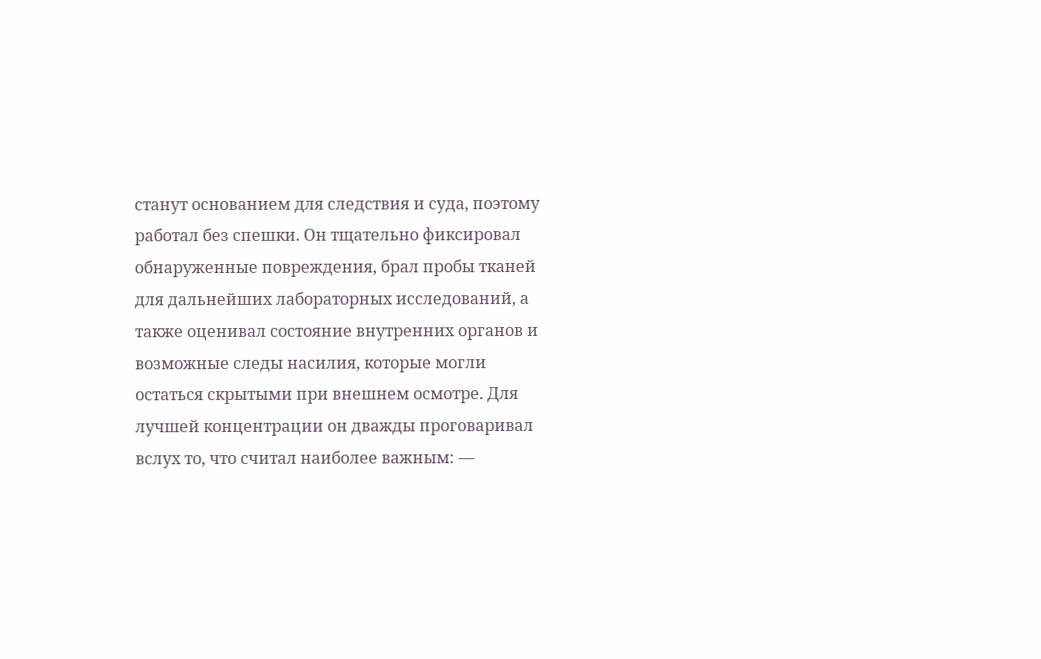станут основанием для следствия и суда, поэтому работал без спешки. Он тщательно фиксировал обнаруженные повреждения, брал пробы тканей для дальнейших лабораторных исследований, а также оценивал состояние внутренних органов и возможные следы насилия, которые могли остаться скрытыми при внешнем осмотре. Для лучшей концентрации он дважды проговаривал вслух то, что считал наиболее важным: —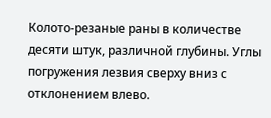Колото-резаные раны в количестве десяти штук, различной глубины. Углы погружения лезвия сверху вниз с отклонением влево.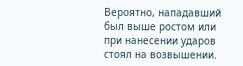Вероятно, нападавший был выше ростом или при нанесении ударов стоял на возвышении.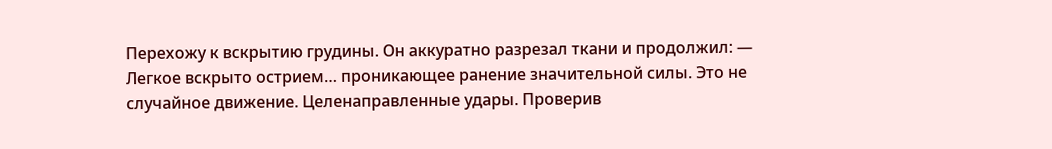Перехожу к вскрытию грудины. Он аккуратно разрезал ткани и продолжил: — Легкое вскрыто острием… проникающее ранение значительной силы. Это не случайное движение. Целенаправленные удары. Проверив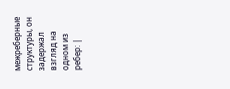межреберные структуры, он задержал взгляд на одном из ребер: |